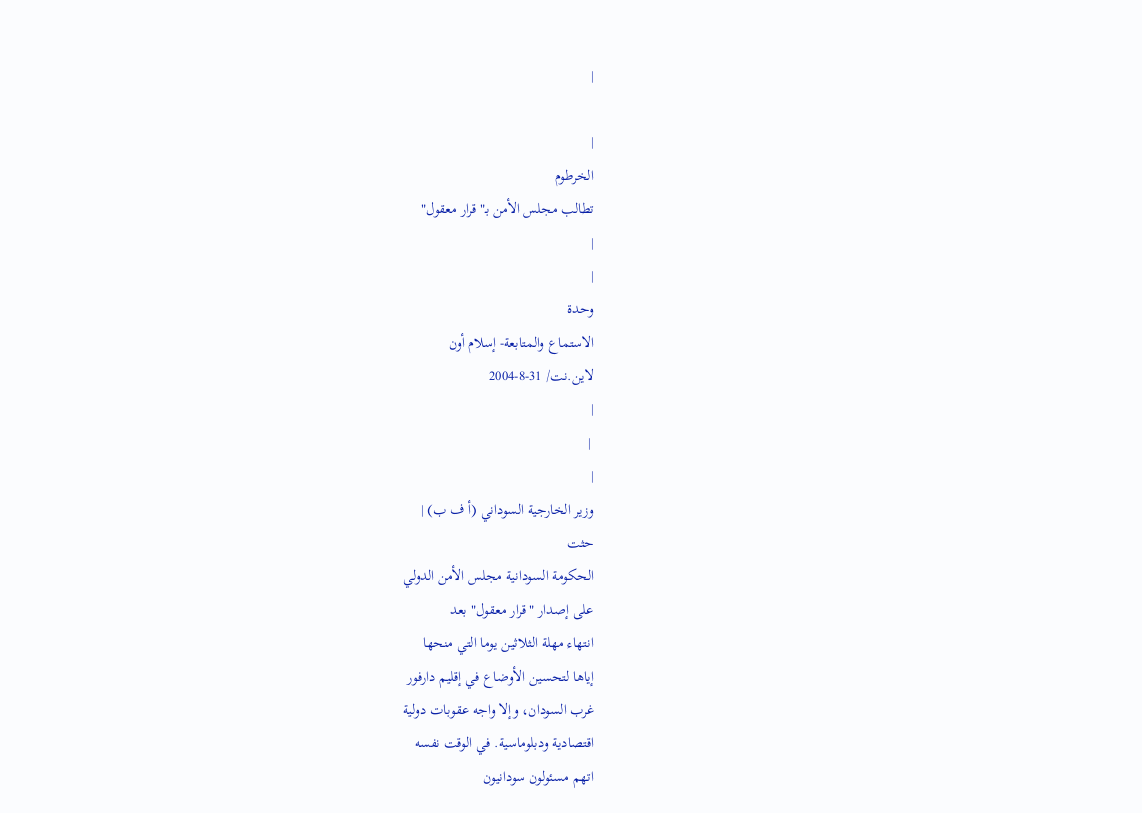|

|
الخرطوم
تطالب مجلس الأمن بـ"قرار معقول"
|
|
وحدة
الاستماع والمتابعة- إسلام أون
لاين.نت/ 31-8-2004
|
 |
|
وزير الخارجية السوداني (أ ف ب) |
حثت
الحكومة السودانية مجلس الأمن الدولي
على إصدار "قرار معقول" بعد
انتهاء مهلة الثلاثين يوما التي منحها
إياها لتحسين الأوضاع في إقليم دارفور
غرب السودان، وإلا واجه عقوبات دولية
اقتصادية ودبلوماسية. في الوقت نفسه
اتهم مسئولون سودانيون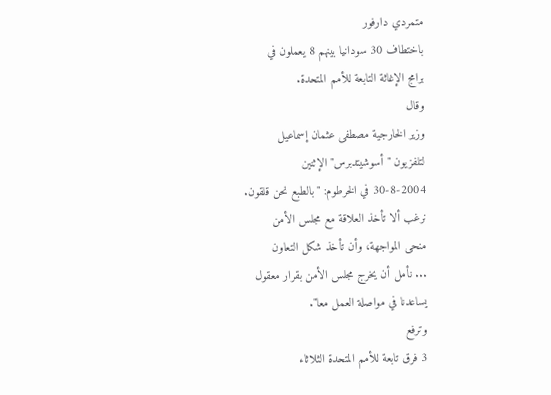متمردي دارفور
باختطاف 30 سودانيا بينهم 8 يعملون في
برامج الإغاثة التابعة للأمم المتحدة.
وقال
وزير الخارجية مصطفى عثمان إسماعيل
لتلفزيون "أسوشيتدبرس" الإثنين
30-8-2004 في الخرطوم: "بالطبع نحن قلقون.
نرغب ألا تأخذ العلاقة مع مجلس الأمن
منحى المواجهة، وأن تأخذ شكل التعاون
... نأمل أن يخرج مجلس الأمن بقرار معقول
يساعدنا في مواصلة العمل معا".
وترفع
3 فرق تابعة للأمم المتحدة الثلاثاء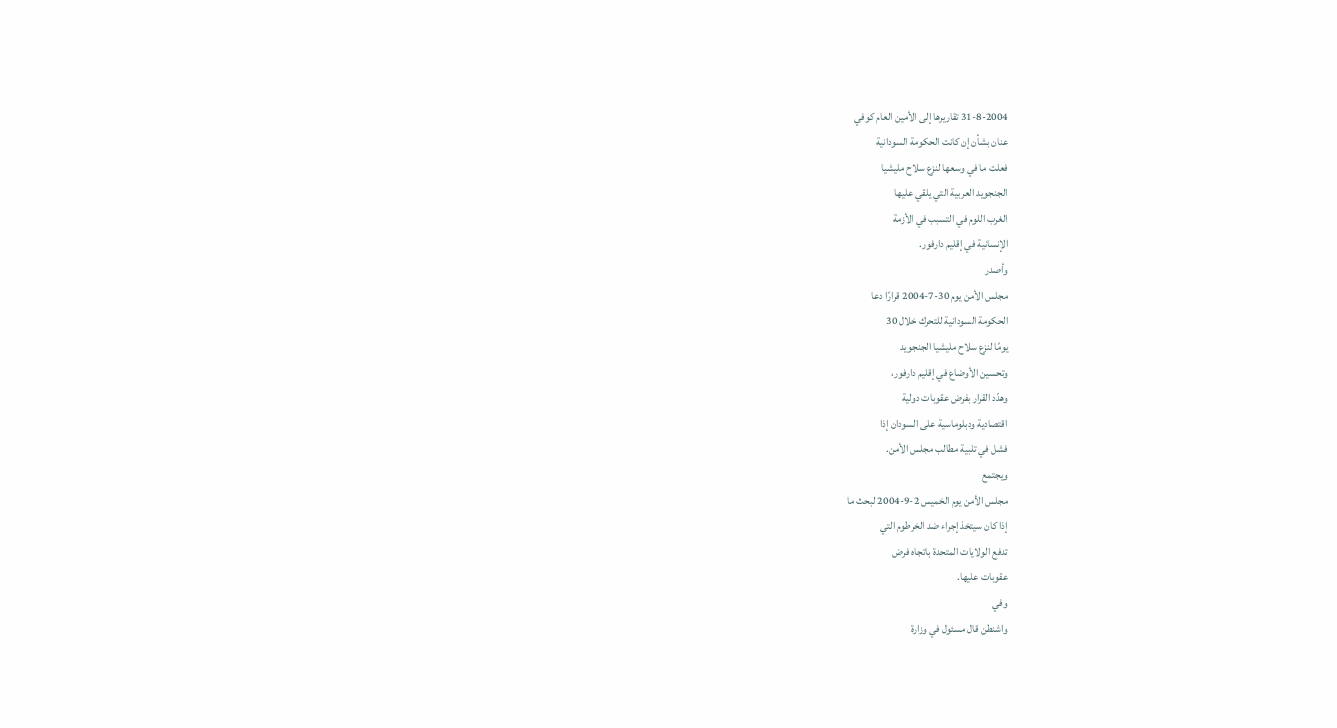31-8-2004 تقاريرها إلى الأمين العام كوفي
عنان بشأن إن كانت الحكومة السودانية
فعلت ما في وسعها لنزع سلاح مليشيا
الجنجويد العربية التي يلقي عليها
الغرب اللوم في التسبب في الأزمة
الإنسانية في إقليم دارفور.
وأصدر
مجلس الأمن يوم 30-7-2004 قرارًا دعا
الحكومة السودانية للتحرك خلال 30
يومًا لنزع سلاح مليشيا الجنجويد
وتحسين الأوضاع في إقليم دارفور،
وهدّد القرار بفرض عقوبات دولية
اقتصادية ودبلوماسية على السودان إذا
فشل في تلبية مطالب مجلس الأمن.
ويجتمع
مجلس الأمن يوم الخميس 2-9-2004 لبحث ما
إذا كان سيتخذ إجراء ضد الخرطوم التي
تدفع الولايات المتحدة باتجاه فرض
عقوبات عليها.
وفي
واشنطن قال مسئول في وزارة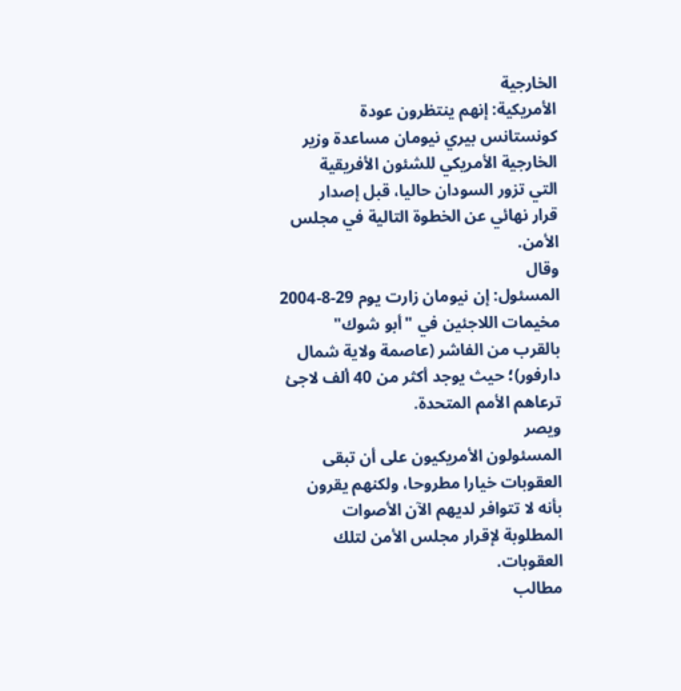الخارجية
الأمريكية: إنهم ينتظرون عودة
كونستانس بيري نيومان مساعدة وزير
الخارجية الأمريكي للشئون الأفريقية
التي تزور السودان حاليا، قبل إصدار
قرار نهائي عن الخطوة التالية في مجلس
الأمن.
وقال
المسئول: إن نيومان زارت يوم 29-8-2004
مخيمات اللاجئين في "أبو شوك"
بالقرب من الفاشر (عاصمة ولاية شمال
دارفور)؛ حيث يوجد أكثر من 40 ألف لاجئ
ترعاهم الأمم المتحدة.
ويصر
المسئولون الأمريكيون على أن تبقى
العقوبات خيارا مطروحا، ولكنهم يقرون
بأنه لا تتوافر لديهم الآن الأصوات
المطلوبة لإقرار مجلس الأمن لتلك
العقوبات.
مطالب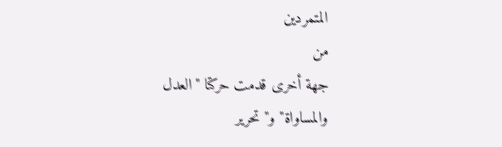المتمردين
من
جهة أخرى قدمت حركتا "العدل
والمساواة" و"تحرير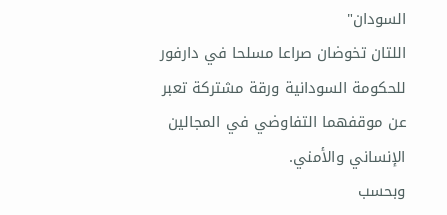السودان"
اللتان تخوضان صراعا مسلحا في دارفور
للحكومة السودانية ورقة مشتركة تعبر
عن موقفهما التفاوضي في المجالين
الإنساني والأمني.
وبحسب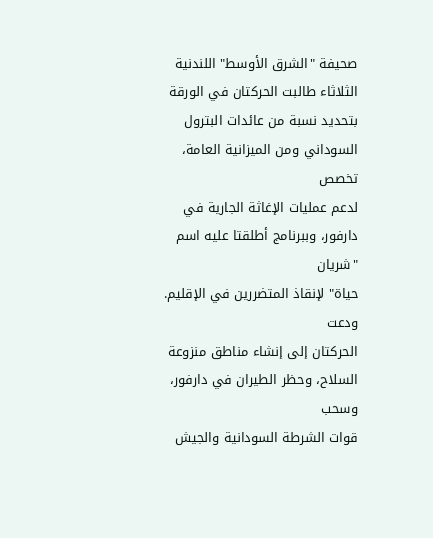صحيفة "الشرق الأوسط" اللندنية
الثلاثاء طالبت الحركتان في الورقة
بتحديد نسبة من عائدات البترول
السوداني ومن الميزانية العامة، تخصص
لدعم عمليات الإغاثة الجارية في
دارفور، وببرنامج أطلقتا عليه اسم "شريان
حياة" لإنقاذ المتضررين في الإقليم.
ودعت
الحركتان إلى إنشاء مناطق منزوعة
السلاح، وحظر الطيران في دارفور، وسحب
قوات الشرطة السودانية والجيش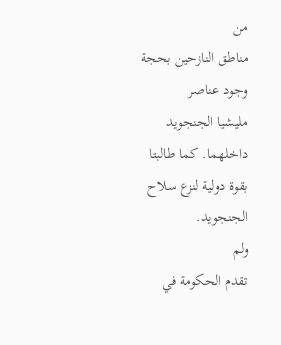من
مناطق النازحين بحجة وجود عناصر
مليشيا الجنجويد داخلهما. كما طالبتا
بقوة دولية لنزع سلاح الجنجويد.
ولم
تقدم الحكومة في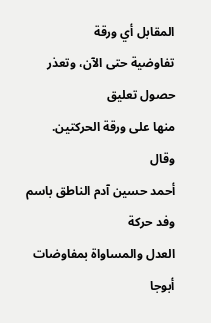المقابل أي ورقة
تفاوضية حتى الآن، وتعذر حصول تعليق
منها على ورقة الحركتين.
وقال
أحمد حسين آدم الناطق باسم وفد حركة
العدل والمساواة بمفاوضات أبوجا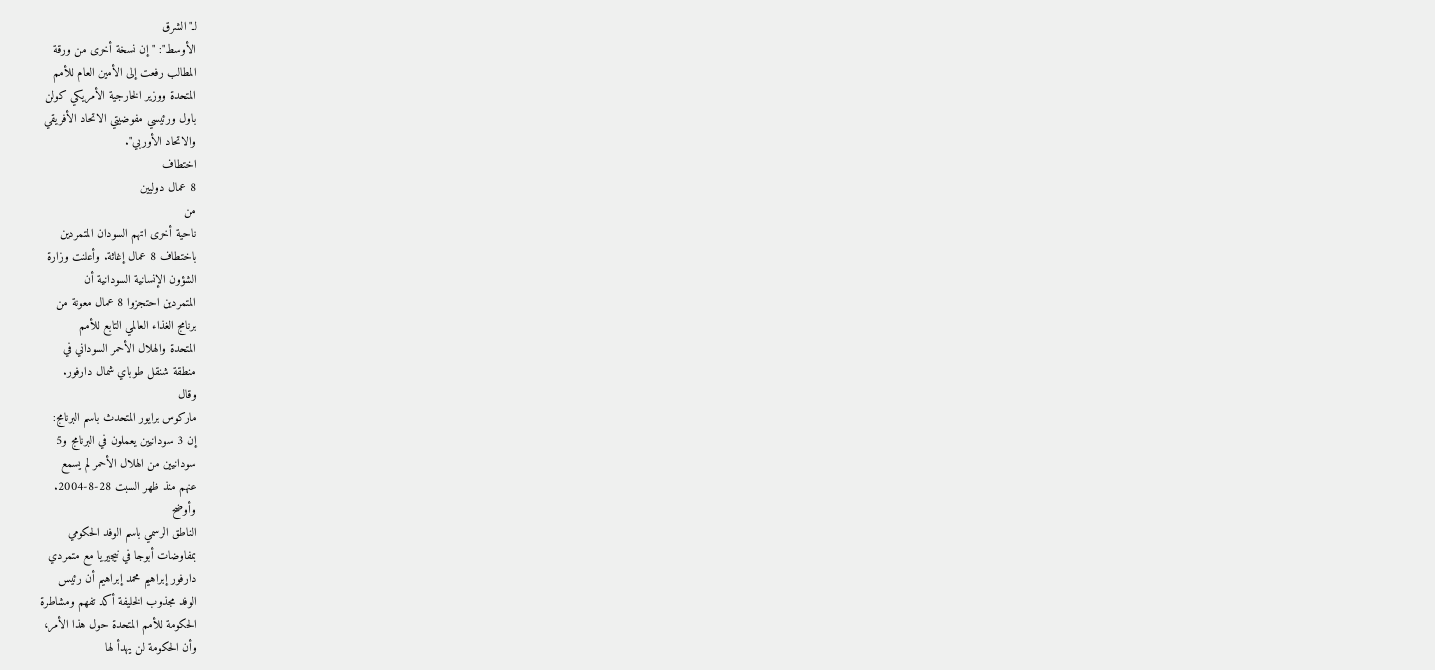لـ"الشرق
الأوسط": "إن نسخة أخرى من ورقة
المطالب رفعت إلى الأمين العام للأمم
المتحدة ووزير الخارجية الأمريكي كولن
باول ورئيسي مفوضيتي الاتحاد الأفريقي
والاتحاد الأوربي".
اختطاف
8 عمال دوليين
من
ناحية أخرى اتهم السودان المتمردين
باختطاف 8 عمال إغاثة. وأعلنت وزارة
الشؤون الإنسانية السودانية أن
المتمردين احتجزوا 8 عمال معونة من
برنامج الغذاء العالمي التابع للأمم
المتحدة والهلال الأحمر السوداني في
منطقة شنقل طوباي شمال دارفور.
وقال
ماركوس برايور المتحدث باسم البرنامج:
إن 3 سودانيين يعملون في البرنامج و5
سودانيين من الهلال الأحمر لم يسمع
عنهم منذ ظهر السبت 28-8-2004.
وأوضح
الناطق الرسمي باسم الوفد الحكومي
بمفاوضات أبوجا في نيجيريا مع متمردي
دارفور إبراهيم محمد إبراهيم أن رئيس
الوفد مجذوب الخليفة أكد تفهم ومشاطرة
الحكومة للأمم المتحدة حول هذا الأمر،
وأن الحكومة لن يهدأ لها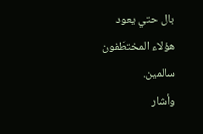بال حتي يعود
هؤلاء المختطَفون سالمين.
وأشار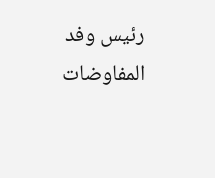رئيس وفد المفاوضات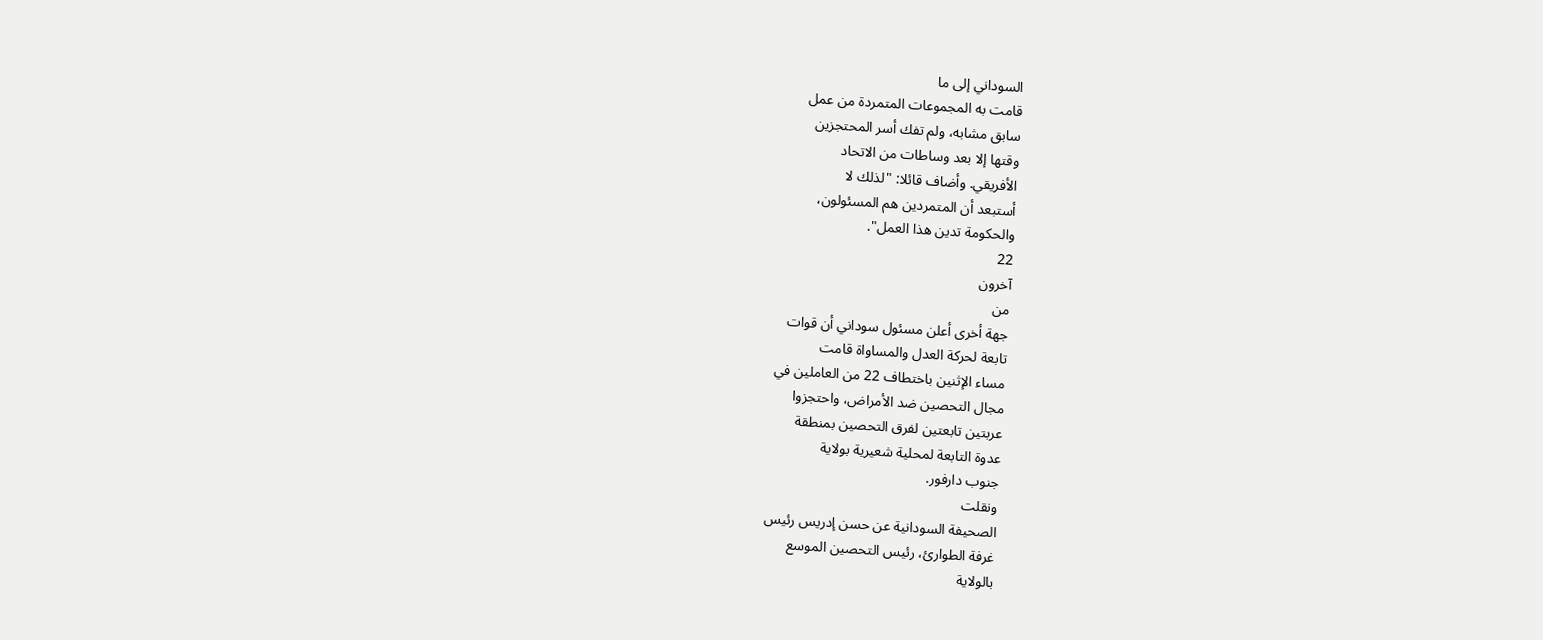السوداني إلى ما
قامت به المجموعات المتمردة من عمل
سابق مشابه، ولم تفك أسر المحتجزين
وقتها إلا بعد وساطات من الاتحاد
الأفريقي. وأضاف قائلا: "لذلك لا
أستبعد أن المتمردين هم المسئولون،
والحكومة تدين هذا العمل".
22
آخرون
من
جهة أخرى أعلن مسئول سوداني أن قوات
تابعة لحركة العدل والمساواة قامت
مساء الإثنين باختطاف 22 من العاملين في
مجال التحصين ضد الأمراض، واحتجزوا
عربتين تابعتين لفرق التحصين بمنطقة
عدوة التابعة لمحلية شعيرية بولاية
جنوب دارفور.
ونقلت
الصحيفة السودانية عن حسن إدريس رئيس
غرفة الطوارئ، رئيس التحصين الموسع
بالولاية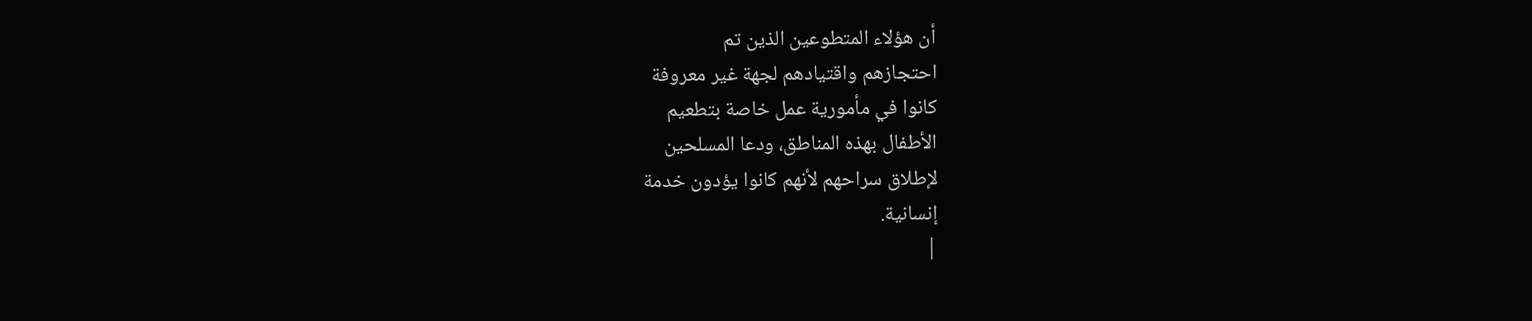أن هؤلاء المتطوعين الذين تم
احتجازهم واقتيادهم لجهة غير معروفة
كانوا في مأمورية عمل خاصة بتطعيم
الأطفال بهذه المناطق، ودعا المسلحين
لإطلاق سراحهم لأنهم كانوا يؤدون خدمة
إنسانية.
|